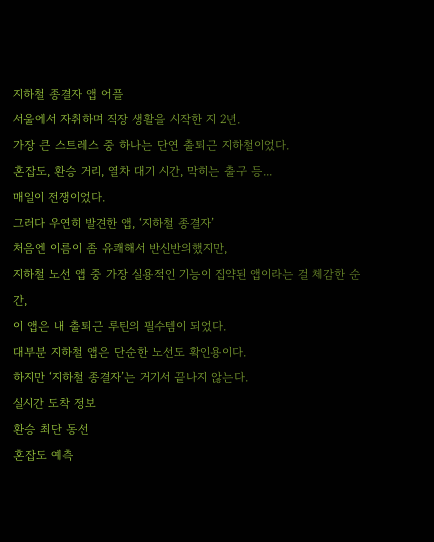지하철 종결자 앱 어플
서울에서 자취하며 직장 생활을 시작한 지 2년.
가장 큰 스트레스 중 하나는 단연 출퇴근 지하철이었다.
혼잡도, 환승 거리, 열차 대기 시간, 막히는 출구 등...
매일이 전쟁이었다.
그러다 우연히 발견한 앱, ‘지하철 종결자’
처음엔 이름이 좀 유쾌해서 반신반의했지만,
지하철 노선 앱 중 가장 실용적인 기능이 집약된 앱이라는 걸 체감한 순간,
이 앱은 내 출퇴근 루틴의 필수템이 되었다.
대부분 지하철 앱은 단순한 노선도 확인용이다.
하지만 ‘지하철 종결자’는 거기서 끝나지 않는다.
실시간 도착 정보
환승 최단 동선
혼잡도 예측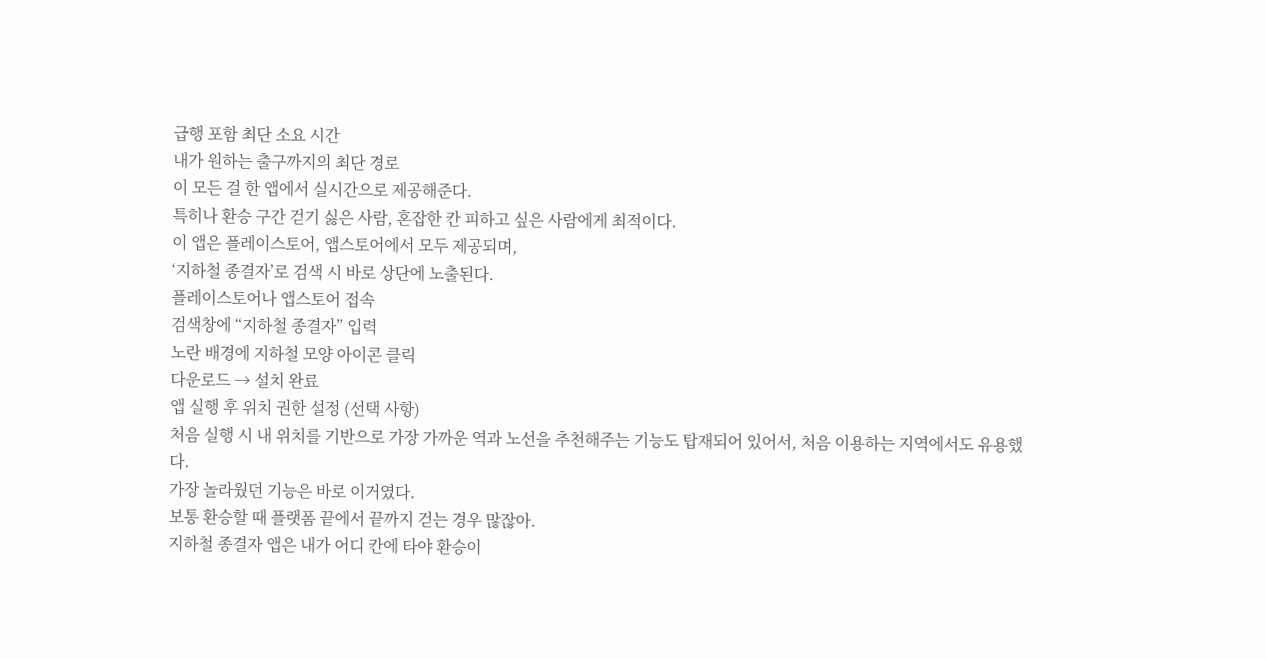급행 포함 최단 소요 시간
내가 원하는 출구까지의 최단 경로
이 모든 걸 한 앱에서 실시간으로 제공해준다.
특히나 환승 구간 걷기 싫은 사람, 혼잡한 칸 피하고 싶은 사람에게 최적이다.
이 앱은 플레이스토어, 앱스토어에서 모두 제공되며,
‘지하철 종결자’로 검색 시 바로 상단에 노출된다.
플레이스토어나 앱스토어 접속
검색창에 “지하철 종결자” 입력
노란 배경에 지하철 모양 아이콘 클릭
다운로드 → 설치 완료
앱 실행 후 위치 권한 설정 (선택 사항)
처음 실행 시 내 위치를 기반으로 가장 가까운 역과 노선을 추천해주는 기능도 탑재되어 있어서, 처음 이용하는 지역에서도 유용했다.
가장 놀라웠던 기능은 바로 이거였다.
보통 환승할 때 플랫폼 끝에서 끝까지 걷는 경우 많잖아.
지하철 종결자 앱은 내가 어디 칸에 타야 환승이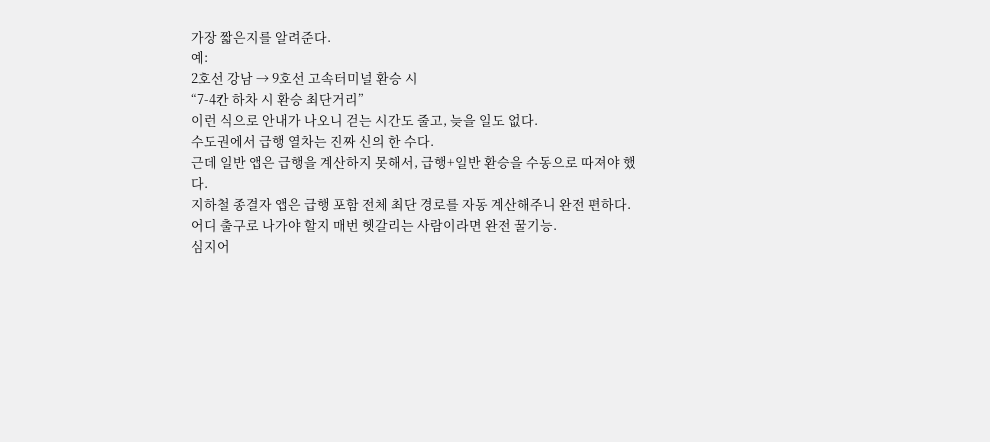가장 짧은지를 알려준다.
예:
2호선 강남 → 9호선 고속터미널 환승 시
“7-4칸 하차 시 환승 최단거리”
이런 식으로 안내가 나오니 걷는 시간도 줄고, 늦을 일도 없다.
수도권에서 급행 열차는 진짜 신의 한 수다.
근데 일반 앱은 급행을 계산하지 못해서, 급행+일반 환승을 수동으로 따져야 했다.
지하철 종결자 앱은 급행 포함 전체 최단 경로를 자동 계산해주니 완전 편하다.
어디 출구로 나가야 할지 매번 헷갈리는 사람이라면 완전 꿀기능.
심지어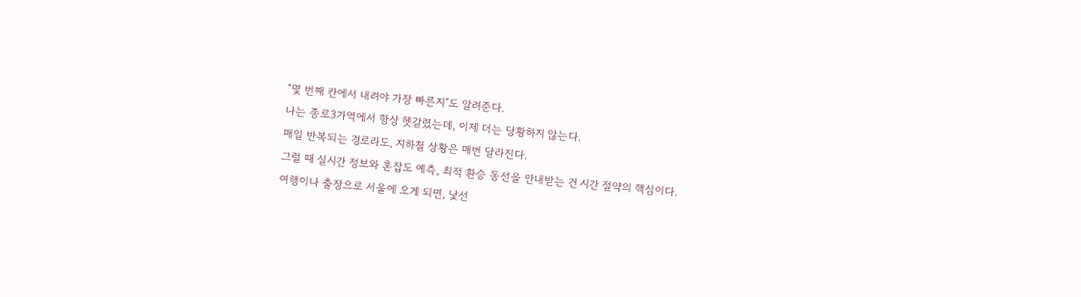“몇 번째 칸에서 내려야 가장 빠른지”도 알려준다.
나는 종로3가역에서 항상 헷갈렸는데, 이제 더는 당황하지 않는다.
매일 반복되는 경로라도, 지하철 상황은 매번 달라진다.
그럴 때 실시간 정보와 혼잡도 예측, 최적 환승 동선을 안내받는 건 시간 절약의 핵심이다.
여행이나 출장으로 서울에 오게 되면, 낯선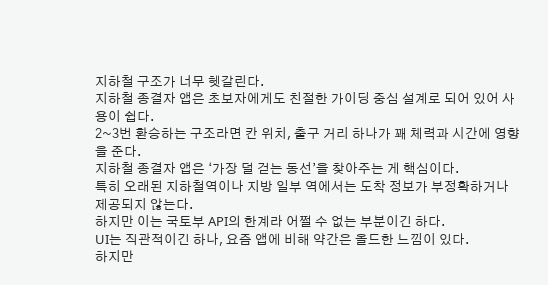지하철 구조가 너무 헷갈린다.
지하철 종결자 앱은 초보자에게도 친절한 가이딩 중심 설계로 되어 있어 사용이 쉽다.
2~3번 환승하는 구조라면 칸 위치, 출구 거리 하나가 꽤 체력과 시간에 영향을 준다.
지하철 종결자 앱은 ‘가장 덜 걷는 동선’을 찾아주는 게 핵심이다.
특히 오래된 지하철역이나 지방 일부 역에서는 도착 정보가 부정확하거나 제공되지 않는다.
하지만 이는 국토부 API의 한계라 어쩔 수 없는 부분이긴 하다.
UI는 직관적이긴 하나, 요즘 앱에 비해 약간은 올드한 느낌이 있다.
하지만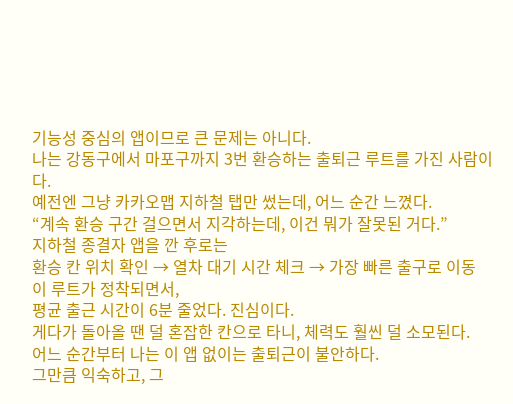기능성 중심의 앱이므로 큰 문제는 아니다.
나는 강동구에서 마포구까지 3번 환승하는 출퇴근 루트를 가진 사람이다.
예전엔 그냥 카카오맵 지하철 탭만 썼는데, 어느 순간 느꼈다.
“계속 환승 구간 걸으면서 지각하는데, 이건 뭐가 잘못된 거다.”
지하철 종결자 앱을 깐 후로는
환승 칸 위치 확인 → 열차 대기 시간 체크 → 가장 빠른 출구로 이동
이 루트가 정착되면서,
평균 출근 시간이 6분 줄었다. 진심이다.
게다가 돌아올 땐 덜 혼잡한 칸으로 타니, 체력도 훨씬 덜 소모된다.
어느 순간부터 나는 이 앱 없이는 출퇴근이 불안하다.
그만큼 익숙하고, 그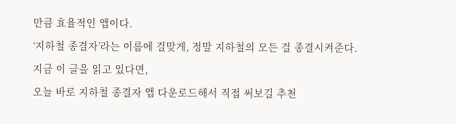만큼 효율적인 앱이다.
‘지하철 종결자’라는 이름에 걸맞게, 정말 지하철의 모든 걸 종결시켜준다.
지금 이 글을 읽고 있다면,
오늘 바로 지하철 종결자 앱 다운로드해서 직접 써보길 추천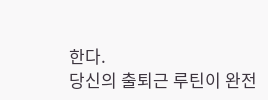한다.
당신의 출퇴근 루틴이 완전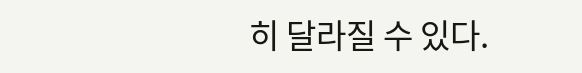히 달라질 수 있다.